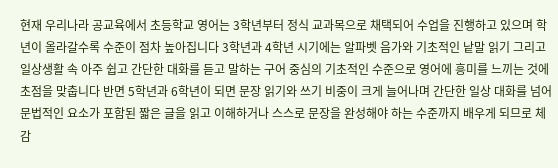현재 우리나라 공교육에서 초등학교 영어는 3학년부터 정식 교과목으로 채택되어 수업을 진행하고 있으며 학년이 올라갈수록 수준이 점차 높아집니다 3학년과 4학년 시기에는 알파벳 음가와 기초적인 낱말 읽기 그리고 일상생활 속 아주 쉽고 간단한 대화를 듣고 말하는 구어 중심의 기초적인 수준으로 영어에 흥미를 느끼는 것에 초점을 맞춥니다 반면 5학년과 6학년이 되면 문장 읽기와 쓰기 비중이 크게 늘어나며 간단한 일상 대화를 넘어 문법적인 요소가 포함된 짧은 글을 읽고 이해하거나 스스로 문장을 완성해야 하는 수준까지 배우게 되므로 체감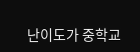난이도가 중학교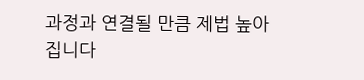과정과 연결될 만큼 제법 높아집니다